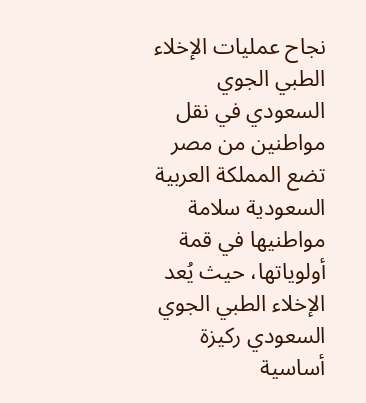نجاح عمليات الإخلاء الطبي الجوي السعودي في نقل مواطنين من مصر
تضع المملكة العربية السعودية سلامة مواطنيها في قمة أولوياتها، حيث يُعد الإخلاء الطبي الجوي السعودي ركيزة أساسية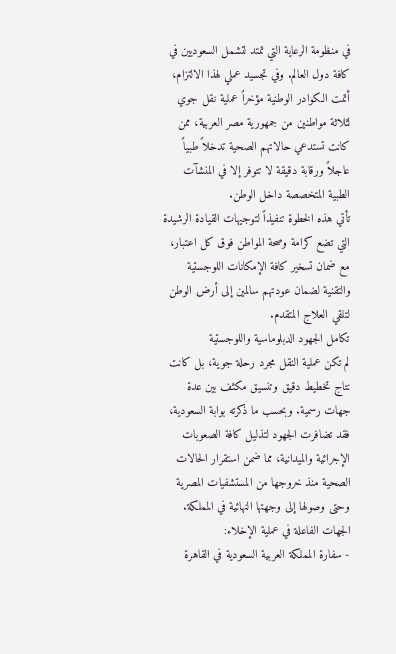في منظومة الرعاية التي تمتد لتشمل السعوديين في كافة دول العالم. وفي تجسيد عملي لهذا الالتزام، أتمت الكوادر الوطنية مؤخراً عملية نقل جوي لثلاثة مواطنين من جمهورية مصر العربية، ممن كانت تستدعي حالاتهم الصحية تدخلاً طبياً عاجلاً ورقابة دقيقة لا تتوفر إلا في المنشآت الطبية المتخصصة داخل الوطن.
تأتي هذه الخطوة تنفيذاً لتوجيهات القيادة الرشيدة التي تضع كرامة وصحة المواطن فوق كل اعتبار، مع ضمان تسخير كافة الإمكانات اللوجستية والتقنية لضمان عودتهم سالمين إلى أرض الوطن لتلقي العلاج المتقدم.
تكامل الجهود الدبلوماسية واللوجستية
لم تكن عملية النقل مجرد رحلة جوية، بل كانت نتاج تخطيط دقيق وتنسيق مكثف بين عدة جهات رسمية. وبحسب ما ذكرته بوابة السعودية، فقد تضافرت الجهود لتذليل كافة الصعوبات الإجرائية والميدانية، مما ضمن استقرار الحالات الصحية منذ خروجها من المستشفيات المصرية وحتى وصولها إلى وجهتها النهائية في المملكة.
الجهات الفاعلة في عملية الإخلاء:
- سفارة المملكة العربية السعودية في القاهرة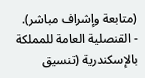(متابعة وإشراف مباشر).
- القنصلية العامة للمملكة بالإسكندرية (تنسيق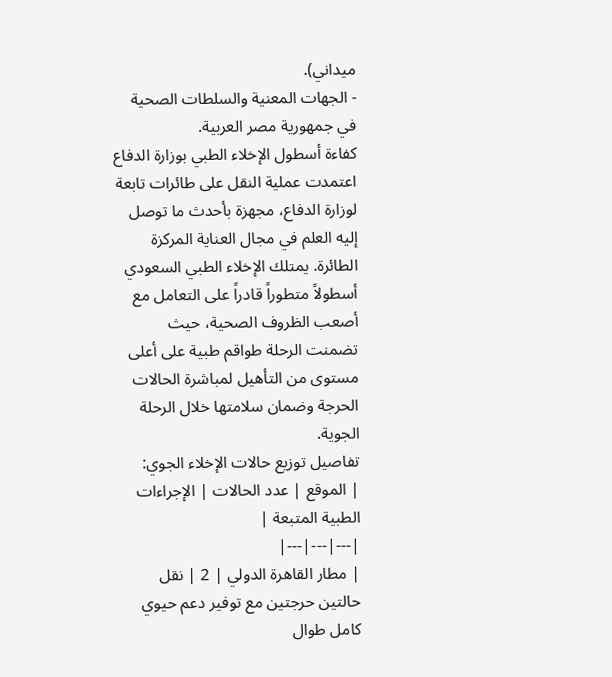ميداني).
- الجهات المعنية والسلطات الصحية في جمهورية مصر العربية.
كفاءة أسطول الإخلاء الطبي بوزارة الدفاع
اعتمدت عملية النقل على طائرات تابعة لوزارة الدفاع، مجهزة بأحدث ما توصل إليه العلم في مجال العناية المركزة الطائرة. يمتلك الإخلاء الطبي السعودي أسطولاً متطوراً قادراً على التعامل مع أصعب الظروف الصحية، حيث تضمنت الرحلة طواقم طبية على أعلى مستوى من التأهيل لمباشرة الحالات الحرجة وضمان سلامتها خلال الرحلة الجوية.
تفاصيل توزيع حالات الإخلاء الجوي:
| الموقع | عدد الحالات | الإجراءات الطبية المتبعة |
|---|---|---|
| مطار القاهرة الدولي | 2 | نقل حالتين حرجتين مع توفير دعم حيوي كامل طوال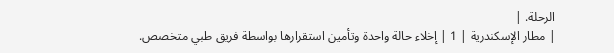الرحلة. |
| مطار الإسكندرية | 1 | إخلاء حالة واحدة وتأمين استقرارها بواسطة فريق طبي متخصص.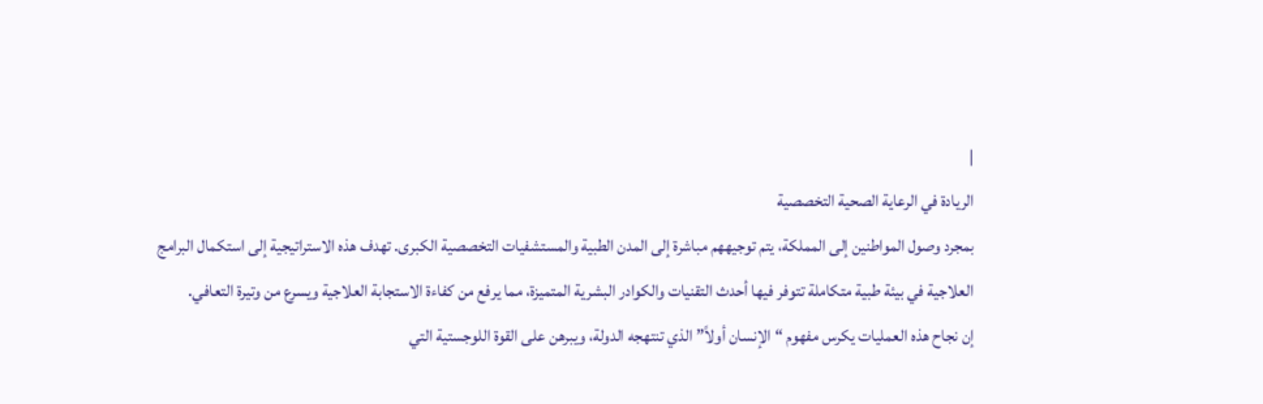|
الريادة في الرعاية الصحية التخصصية
بمجرد وصول المواطنين إلى المملكة، يتم توجيههم مباشرة إلى المدن الطبية والمستشفيات التخصصية الكبرى. تهدف هذه الاستراتيجية إلى استكمال البرامج العلاجية في بيئة طبية متكاملة تتوفر فيها أحدث التقنيات والكوادر البشرية المتميزة، مما يرفع من كفاءة الاستجابة العلاجية ويسرع من وتيرة التعافي.
إن نجاح هذه العمليات يكرس مفهوم “الإنسان أولاً” الذي تنتهجه الدولة، ويبرهن على القوة اللوجستية التي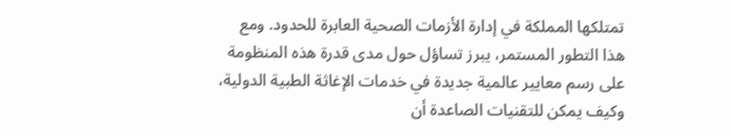تمتلكها المملكة في إدارة الأزمات الصحية العابرة للحدود. ومع هذا التطور المستمر، يبرز تساؤل حول مدى قدرة هذه المنظومة على رسم معايير عالمية جديدة في خدمات الإغاثة الطبية الدولية، وكيف يمكن للتقنيات الصاعدة أن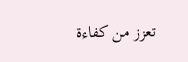تعزز من كفاءة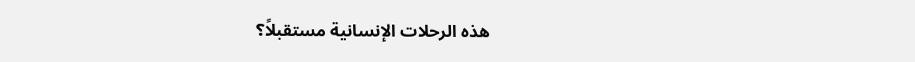هذه الرحلات الإنسانية مستقبلاً؟